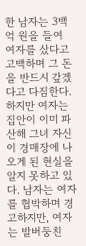한 남자는 3백억 원을 들여 여자를 샀다고 고백하며 그 돈을 반드시 갚겠다고 다짐한다. 하지만 여자는 집안이 이미 파산해 그녀 자신이 경매장에 나오게 된 현실을 알지 못하고 있다. 남자는 여자를 협박하며 경고하지만, 여자는 발버둥친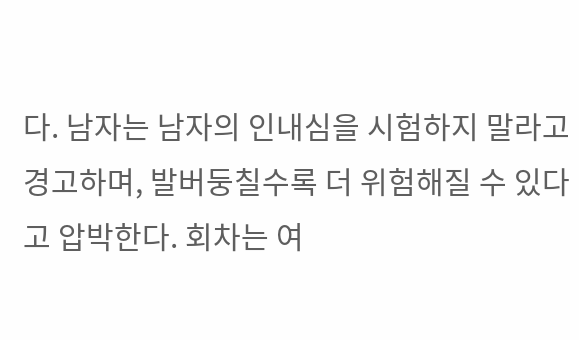다. 남자는 남자의 인내심을 시험하지 말라고 경고하며, 발버둥칠수록 더 위험해질 수 있다고 압박한다. 회차는 여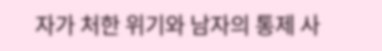자가 처한 위기와 남자의 통제 사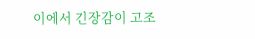이에서 긴장감이 고조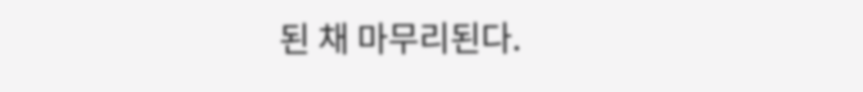된 채 마무리된다.